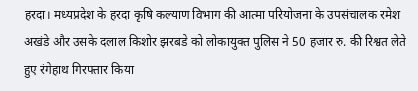हरदा। मध्यप्रदेश के हरदा कृषि कल्याण विभाग की आत्मा परियोजना के उपसंचालक रमेश अखंडे और उसके दलाल किशोर झरबडे को लोकायुक्त पुलिस ने 50 हजार रु. की रिश्वत लेते हुए रंगेहाथ गिरफ्तार किया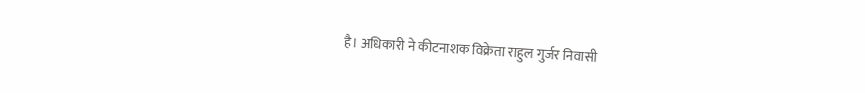है। अधिकारी ने कीटनाशक विक्रेता राहुल गुर्जर निवासी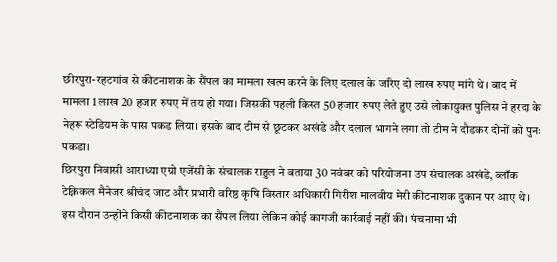छीरपुरा-रहटगांव से कीटनाशक के सैंपल का मामला खत्म करने के लिए दलाल के जरिए दो लाख रुपए मांगे थे। बाद में मामला 1 लाख 20 हजार रुपए में तय हो गया। जिसकी पहली किस्त 50 हजार रुपए लेते हुए उसे लोकायुक्त पुलिस ने हरदा के नेहरू स्टेडियम के पास पकड लिया। इसके बाद टीम से छूटकर अखंडे और दलाल भागने लगा तो टीम ने दौडकर दोनों को पुनः पकडा।
छिरपुरा निवासी आराध्या एग्रो एजेंसी के संचालक राहुल ने बताया 30 नवंबर को परियोजना उप संचालक अखंडे, ब्लॉक टेक्निकल मैनेजर श्रीचंद जाट और प्रभारी वरिष्ठ कृषि विस्तार अधिकारी गिरीश मालवीय मेरी कीटनाशक दुकान पर आए थे। इस दौरान उन्होंने किसी कीटनाशक का सैंपल लिया लेकिन कोई कागजी कार्रवाई नहीं की। पंचनामा भी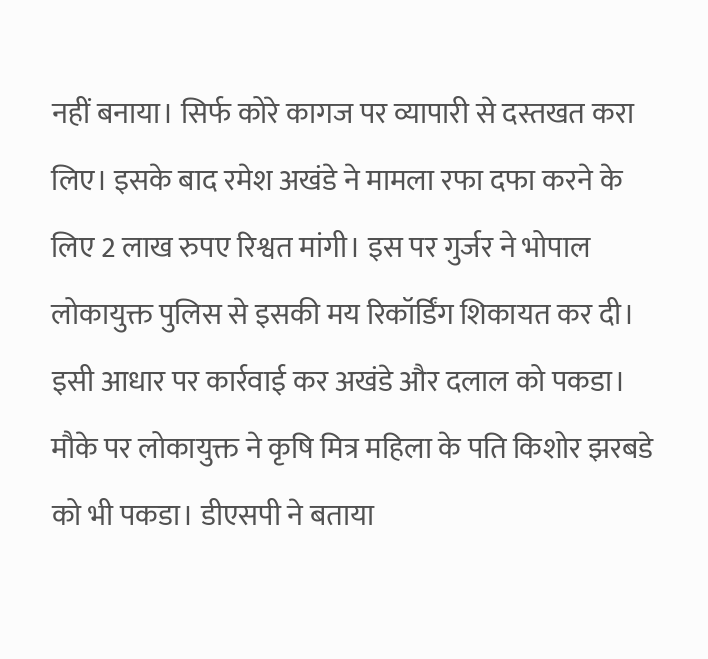नहीं बनाया। सिर्फ कोरे कागज पर व्यापारी से दस्तखत करा लिए। इसके बाद रमेश अखंडे ने मामला रफा दफा करने के लिए 2 लाख रुपए रिश्वत मांगी। इस पर गुर्जर ने भोपाल लोकायुक्त पुलिस से इसकी मय रिकॉर्डिंग शिकायत कर दी। इसी आधार पर कार्रवाई कर अखंडे और दलाल को पकडा।
मौके पर लोकायुक्त ने कृषि मित्र महिला के पति किशोर झरबडे को भी पकडा। डीएसपी ने बताया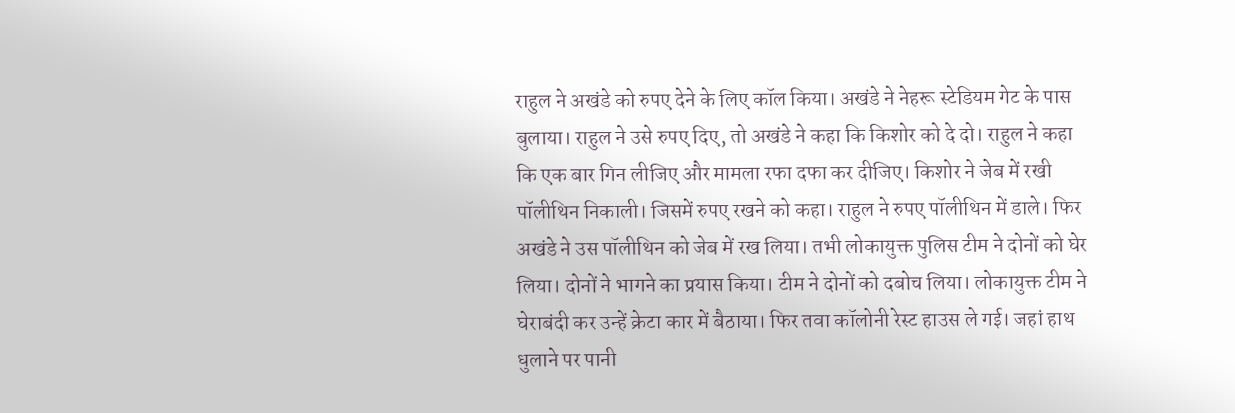राहुल ने अखंडे को रुपए देने के लिए कॉल किया। अखंडे ने नेहरू स्टेडियम गेट के पास बुलाया। राहुल ने उसे रुपए दिए, तो अखंडे ने कहा कि किशोर को दे दो। राहुल ने कहा कि एक बार गिन लीजिए और मामला रफा दफा कर दीजिए। किशोर ने जेब में रखी पॉलीथिन निकाली। जिसमें रुपए रखने को कहा। राहुल ने रुपए पॉलीथिन में डाले। फिर अखंडे ने उस पॉलीथिन को जेब में रख लिया। तभी लोकायुक्त पुलिस टीम ने दोनों को घेर लिया। दोनों ने भागने का प्रयास किया। टीम ने दोनों को दबोच लिया। लोकायुक्त टीम ने घेराबंदी कर उन्हें क्रेटा कार में बैठाया। फिर तवा कॉलोनी रेस्ट हाउस ले गई। जहां हाथ धुलाने पर पानी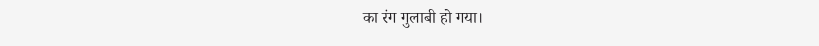का रंग गुलाबी हो गया।